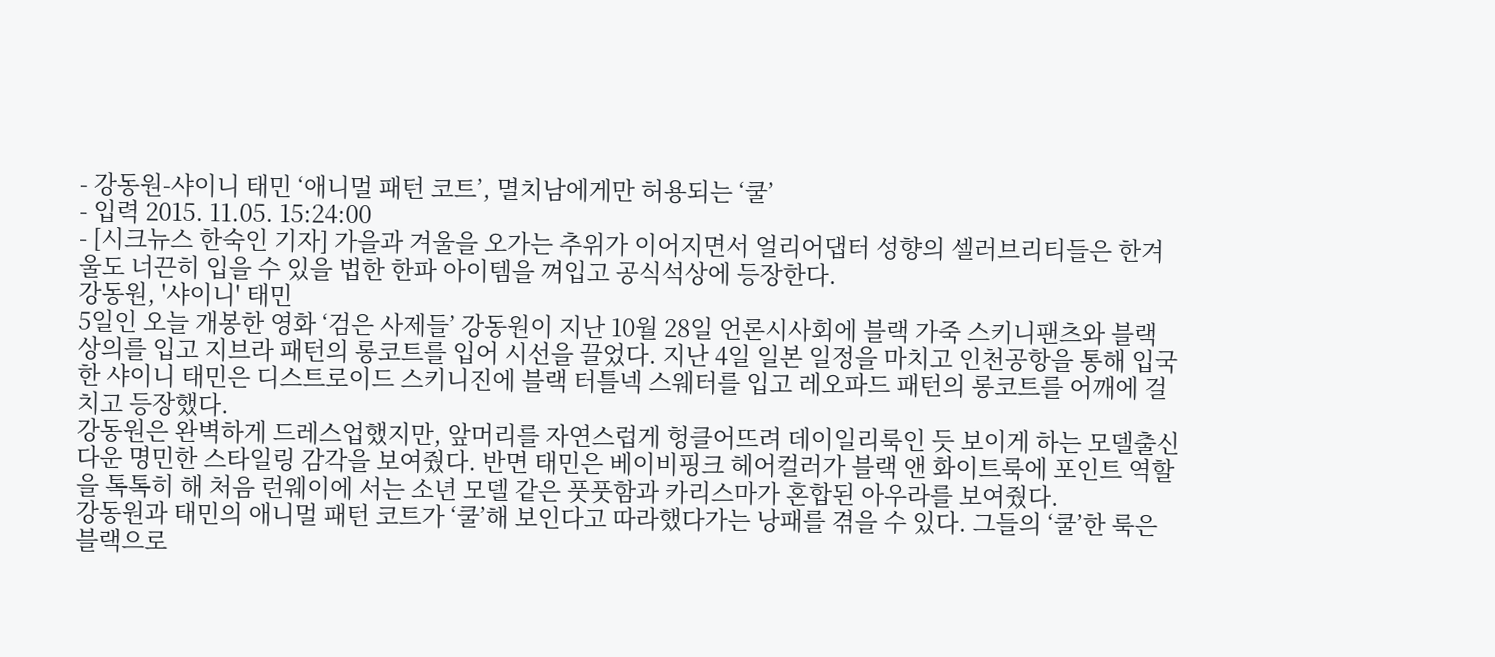- 강동원-샤이니 태민 ‘애니멀 패턴 코트’, 멸치남에게만 허용되는 ‘쿨’
- 입력 2015. 11.05. 15:24:00
- [시크뉴스 한숙인 기자] 가을과 겨울을 오가는 추위가 이어지면서 얼리어댑터 성향의 셀러브리티들은 한겨울도 너끈히 입을 수 있을 법한 한파 아이템을 껴입고 공식석상에 등장한다.
강동원, '샤이니' 태민
5일인 오늘 개봉한 영화 ‘검은 사제들’ 강동원이 지난 10월 28일 언론시사회에 블랙 가죽 스키니팬츠와 블랙 상의를 입고 지브라 패턴의 롱코트를 입어 시선을 끌었다. 지난 4일 일본 일정을 마치고 인천공항을 통해 입국한 샤이니 태민은 디스트로이드 스키니진에 블랙 터틀넥 스웨터를 입고 레오파드 패턴의 롱코트를 어깨에 걸치고 등장했다.
강동원은 완벽하게 드레스업했지만, 앞머리를 자연스럽게 헝클어뜨려 데이일리룩인 듯 보이게 하는 모델출신다운 명민한 스타일링 감각을 보여줬다. 반면 태민은 베이비핑크 헤어컬러가 블랙 앤 화이트룩에 포인트 역할을 톡톡히 해 처음 런웨이에 서는 소년 모델 같은 풋풋함과 카리스마가 혼합된 아우라를 보여줬다.
강동원과 태민의 애니멀 패턴 코트가 ‘쿨’해 보인다고 따라했다가는 낭패를 겪을 수 있다. 그들의 ‘쿨’한 룩은 블랙으로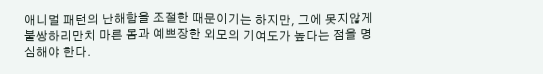애니멀 패턴의 난해함을 조절한 때문이기는 하지만, 그에 못지않게 불쌍하리만치 마른 몸과 예쁘장한 외모의 기여도가 높다는 점을 명심해야 한다.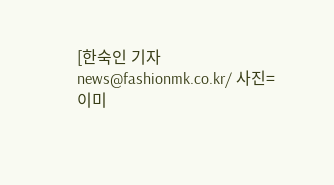[한숙인 기자 news@fashionmk.co.kr/ 사진=이미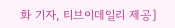화 기자, 티브이데일리 제공]